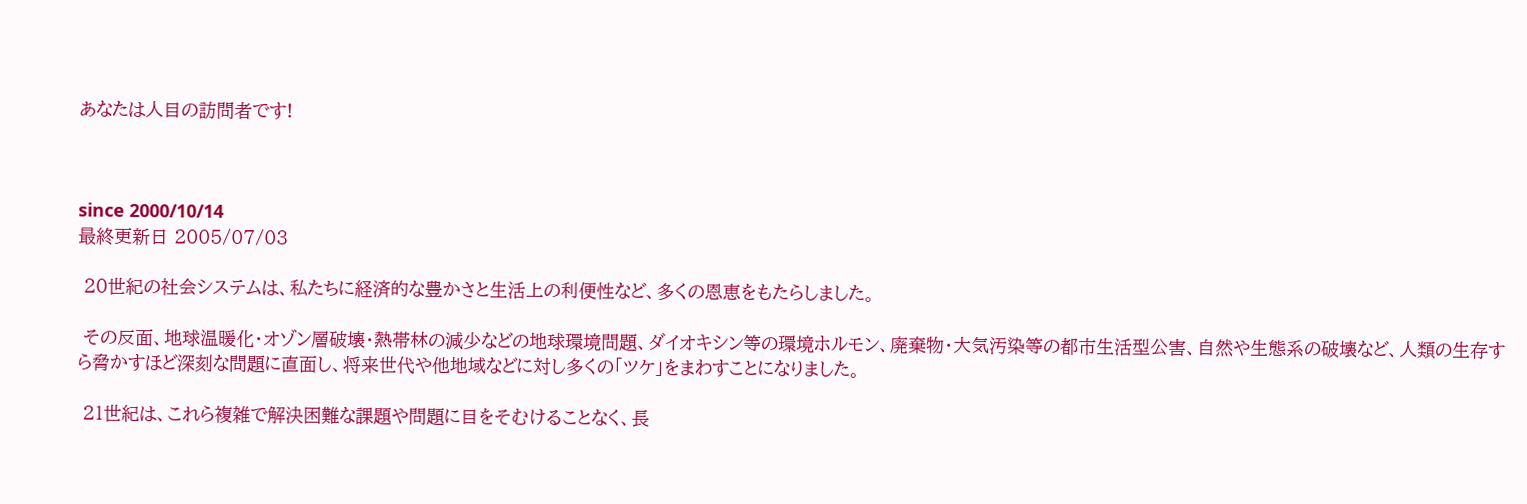あなたは人目の訪問者です!



since 2000/10/14
最終更新日 2005/07/03

 20世紀の社会システムは、私たちに経済的な豊かさと生活上の利便性など、多くの恩恵をもたらしました。

 その反面、地球温暖化・オゾン層破壊・熱帯林の減少などの地球環境問題、ダイオキシン等の環境ホルモン、廃棄物・大気汚染等の都市生活型公害、自然や生態系の破壊など、人類の生存すら脅かすほど深刻な問題に直面し、将来世代や他地域などに対し多くの「ツケ」をまわすことになりました。

 21世紀は、これら複雑で解決困難な課題や問題に目をそむけることなく、長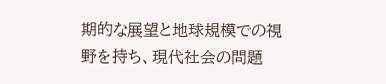期的な展望と地球規模での視野を持ち、現代社会の問題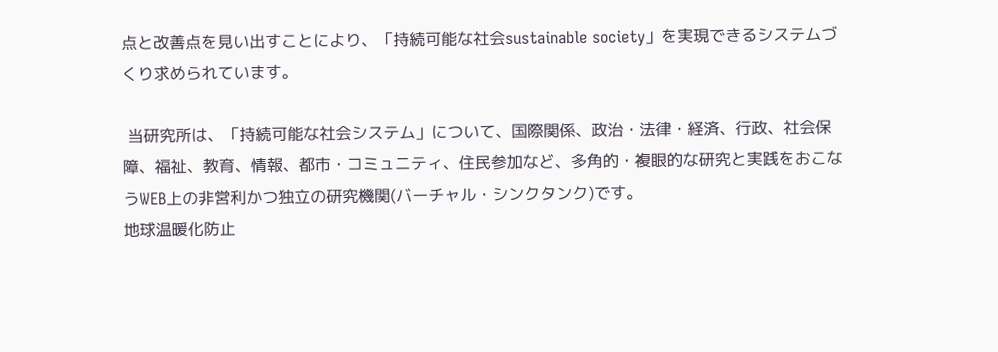点と改善点を見い出すことにより、「持続可能な社会sustainable society」を実現できるシステムづくり求められています。

 当研究所は、「持続可能な社会システム」について、国際関係、政治・法律・経済、行政、社会保障、福祉、教育、情報、都市・コミュニティ、住民参加など、多角的・複眼的な研究と実践をおこなうWEB上の非営利かつ独立の研究機関(バーチャル・シンクタンク)です。
地球温暖化防止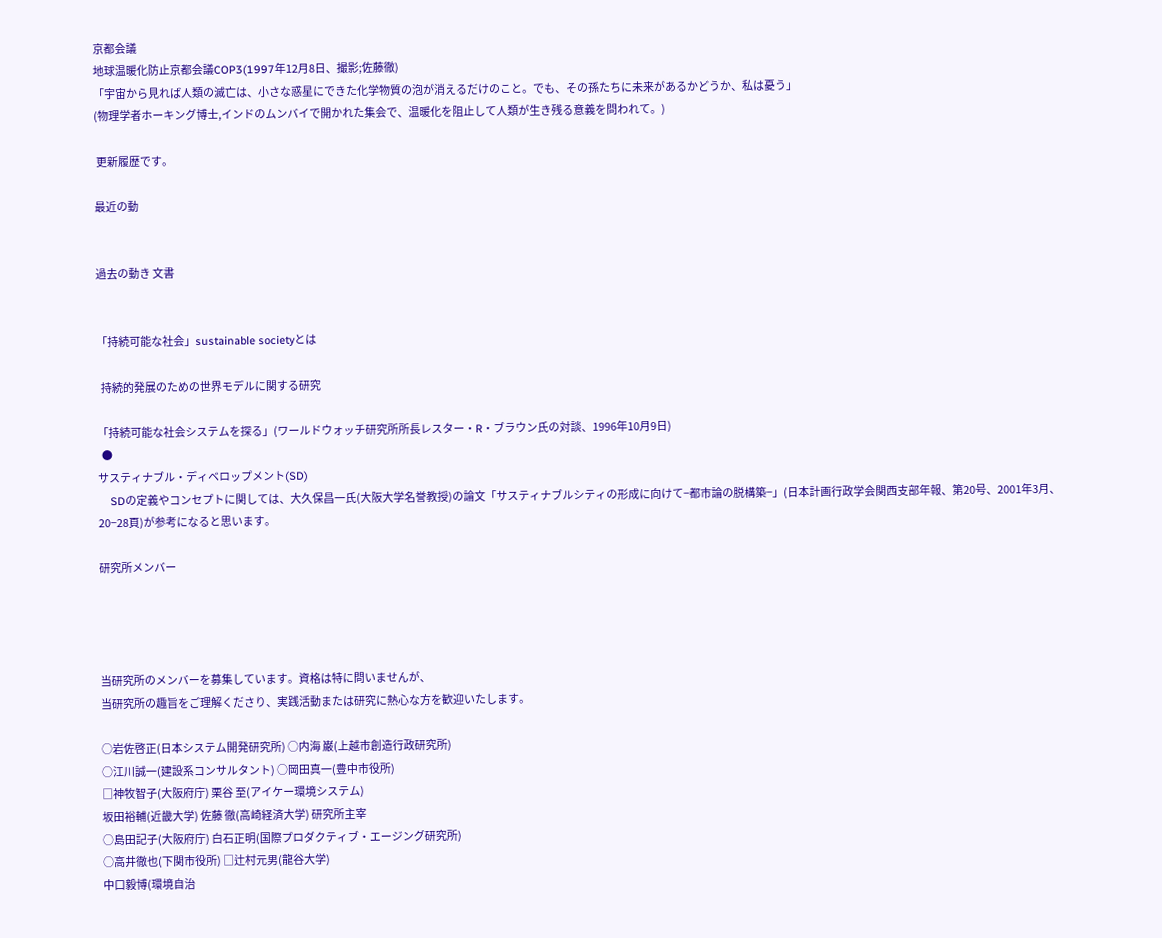京都会議
地球温暖化防止京都会議COP3(1997年12月8日、撮影;佐藤徹)
「宇宙から見れば人類の滅亡は、小さな惑星にできた化学物質の泡が消えるだけのこと。でも、その孫たちに未来があるかどうか、私は憂う」
(物理学者ホーキング博士,インドのムンバイで開かれた集会で、温暖化を阻止して人類が生き残る意義を問われて。)

 更新履歴です。

最近の動


過去の動き 文書


「持続可能な社会」sustainable societyとは

  持続的発展のための世界モデルに関する研究

「持続可能な社会システムを探る」(ワールドウォッチ研究所所長レスター・R・ブラウン氏の対談、1996年10月9日)
  ●
サスティナブル・ディベロップメント(SD)
    SDの定義やコンセプトに関しては、大久保昌一氏(大阪大学名誉教授)の論文「サスティナブルシティの形成に向けて−都市論の脱構築−」(日本計画行政学会関西支部年報、第20号、2001年3月、20−28頁)が参考になると思います。

研究所メンバー




当研究所のメンバーを募集しています。資格は特に問いませんが、
当研究所の趣旨をご理解くださり、実践活動または研究に熱心な方を歓迎いたします。

○岩佐啓正(日本システム開発研究所) ○内海 巌(上越市創造行政研究所)
○江川誠一(建設系コンサルタント) ○岡田真一(豊中市役所)
□神牧智子(大阪府庁) 栗谷 至(アイケー環境システム)
坂田裕輔(近畿大学) 佐藤 徹(高崎経済大学) 研究所主宰
○島田記子(大阪府庁) 白石正明(国際プロダクティブ・エージング研究所)
○高井徹也(下関市役所) □辻村元男(龍谷大学)
中口毅博(環境自治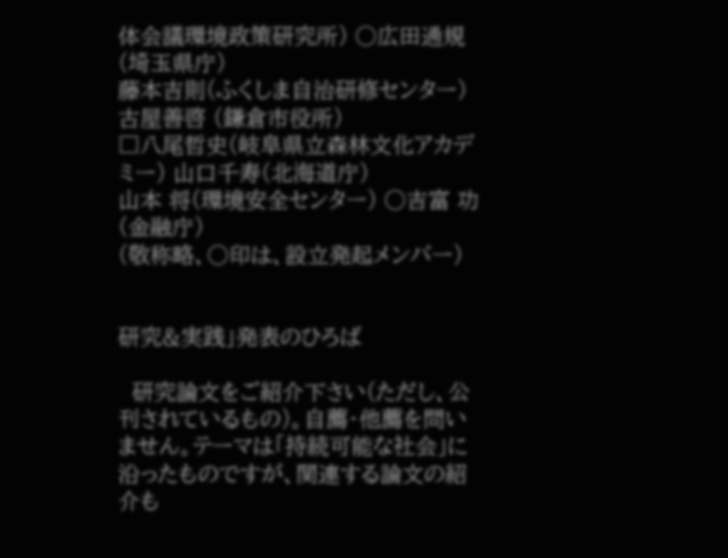体会議環境政策研究所) ○広田通規(埼玉県庁)
藤本吉則(ふくしま自治研修センター) 古屋善啓 (鎌倉市役所)
□八尾哲史(岐阜県立森林文化アカデミー) 山口千寿(北海道庁)
山本 将(環境安全センター) ○吉富 功(金融庁)
(敬称略、○印は、設立発起メンバー)


研究&実践」発表のひろば

  研究論文をご紹介下さい(ただし、公刊されているもの)。自薦・他薦を問いません。テーマは「持続可能な社会」に沿ったものですが、関連する論文の紹介も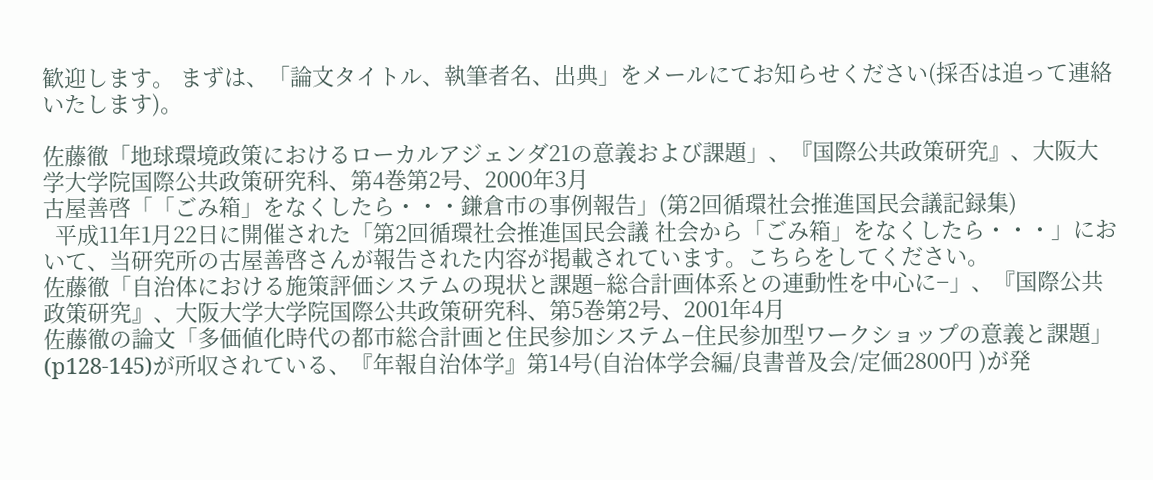歓迎します。 まずは、「論文タイトル、執筆者名、出典」をメールにてお知らせください(採否は追って連絡いたします)。

佐藤徹「地球環境政策におけるローカルアジェンダ21の意義および課題」、『国際公共政策研究』、大阪大学大学院国際公共政策研究科、第4巻第2号、2000年3月
古屋善啓「「ごみ箱」をなくしたら・・・鎌倉市の事例報告」(第2回循環社会推進国民会議記録集)
  平成11年1月22日に開催された「第2回循環社会推進国民会議 社会から「ごみ箱」をなくしたら・・・」において、当研究所の古屋善啓さんが報告された内容が掲載されています。こちらをしてください。
佐藤徹「自治体における施策評価システムの現状と課題−総合計画体系との連動性を中心に−」、『国際公共政策研究』、大阪大学大学院国際公共政策研究科、第5巻第2号、2001年4月
佐藤徹の論文「多価値化時代の都市総合計画と住民参加システム−住民参加型ワークショップの意義と課題」(p128-145)が所収されている、『年報自治体学』第14号(自治体学会編/良書普及会/定価2800円 )が発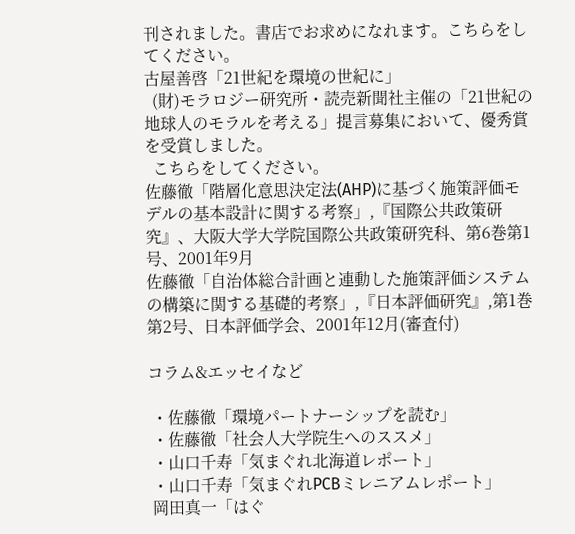刊されました。書店でお求めになれます。こちらをしてください。
古屋善啓「21世紀を環境の世紀に」
  (財)モラロジー研究所・読売新聞社主催の「21世紀の地球人のモラルを考える」提言募集において、優秀賞を受賞しました。
  こちらをしてください。
佐藤徹「階層化意思決定法(AHP)に基づく施策評価モデルの基本設計に関する考察」,『国際公共政策研究』、大阪大学大学院国際公共政策研究科、第6巻第1号、2001年9月
佐藤徹「自治体総合計画と連動した施策評価システムの構築に関する基礎的考察」,『日本評価研究』,第1巻第2号、日本評価学会、2001年12月(審査付)

コラム&エッセイなど

 ・佐藤徹「環境パートナーシップを読む」
 ・佐藤徹「社会人大学院生へのススメ」
 ・山口千寿「気まぐれ北海道レポート」
 ・山口千寿「気まぐれPCBミレニアムレポート」
 岡田真一「はぐ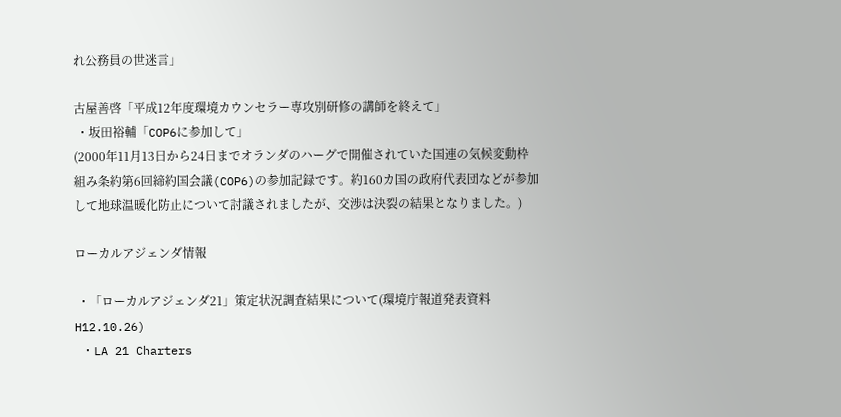れ公務員の世迷言」

古屋善啓「平成12年度環境カウンセラー専攻別研修の講師を終えて」
 ・坂田裕輔「COP6に参加して」
(2000年11月13日から24日までオランダのハーグで開催されていた国連の気候変動枠組み条約第6回締約国会議(COP6)の参加記録です。約160カ国の政府代表団などが参加して地球温暖化防止について討議されましたが、交渉は決裂の結果となりました。)

ローカルアジェンダ情報

 ・「ローカルアジェンダ21」策定状況調査結果について(環境庁報道発表資料H12.10.26)
 ・LA 21 Charters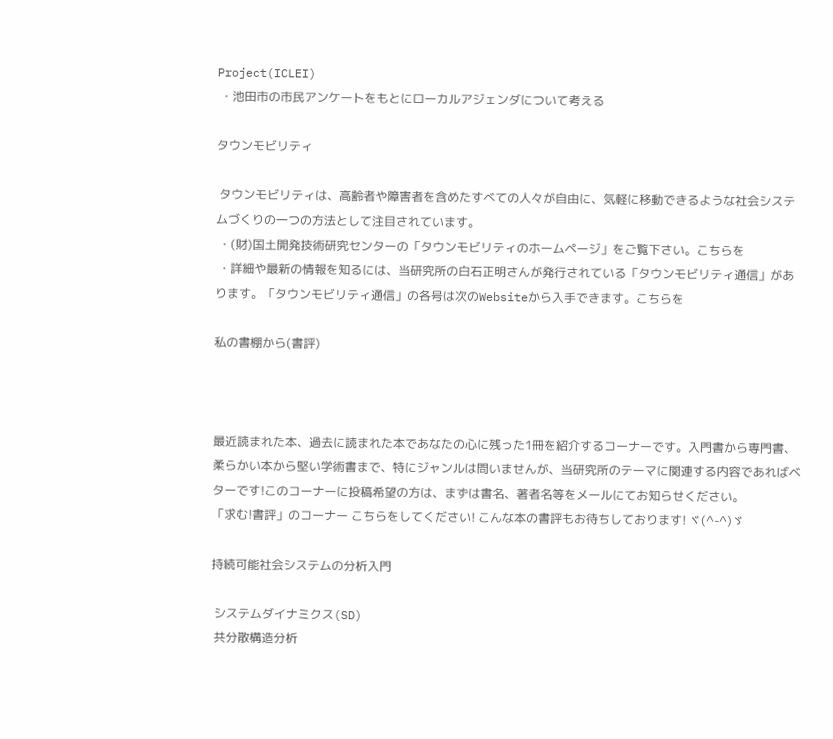Project(ICLEI)
 ・池田市の市民アンケートをもとにローカルアジェンダについて考える

タウンモビリティ

 タウンモビリティは、高齢者や障害者を含めたすべての人々が自由に、気軽に移動できるような社会システムづくりの一つの方法として注目されています。
 ・(財)国土開発技術研究センターの「タウンモビリティのホームページ」をご覧下さい。こちらを
 ・詳細や最新の情報を知るには、当研究所の白石正明さんが発行されている「タウンモビリティ通信」があります。「タウンモビリティ通信」の各号は次のWebsiteから入手できます。こちらを

私の書棚から(書評)



最近読まれた本、過去に読まれた本であなたの心に残った1冊を紹介するコーナーです。入門書から専門書、柔らかい本から堅い学術書まで、特にジャンルは問いませんが、当研究所のテーマに関連する内容であればベターです!このコーナーに投稿希望の方は、まずは書名、著者名等をメールにてお知らせください。
「求む!書評」のコーナー こちらをしてください! こんな本の書評もお待ちしております! ヾ(^-^)ゞ

持続可能社会システムの分析入門

 システムダイナミクス(SD)
 共分散構造分析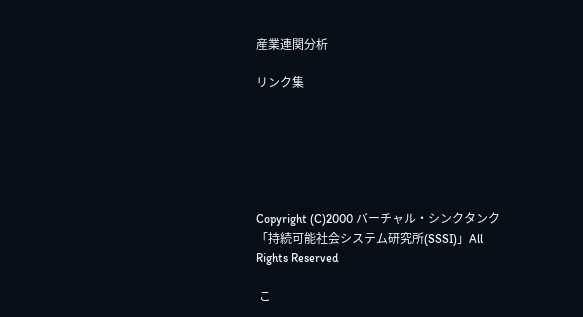産業連関分析

リンク集






Copyright (C)2000 バーチャル・シンクタンク「持続可能社会システム研究所(SSSI)」All Rights Reserved

 こ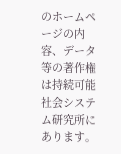のホームページの内容、データ等の著作権は持続可能社会システム研究所にあります。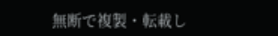無断で複製・転載し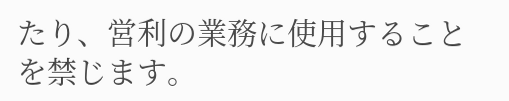たり、営利の業務に使用することを禁じます。